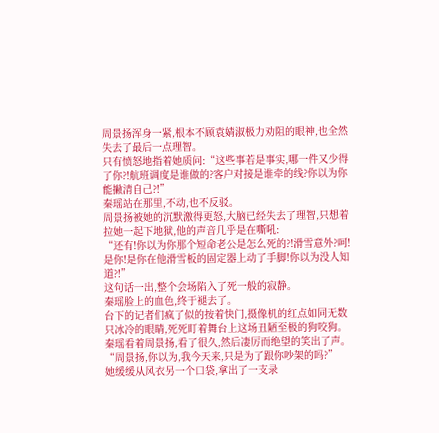周景扬浑身一紧,根本不顾袁婧淑极力劝阻的眼神,也全然失去了最后一点理智。
只有愤怒地指着她质问:“这些事若是事实,哪一件又少得了你?!航班调度是谁做的?客户对接是谁牵的线?你以为你能撇清自己?!”
秦瑶站在那里,不动,也不反驳。
周景扬被她的沉默激得更怒,大脑已经失去了理智,只想着拉她一起下地狱,他的声音几乎是在嘶吼:
“还有!你以为你那个短命老公是怎么死的?!滑雪意外?呵!是你!是你在他滑雪板的固定器上动了手脚!你以为没人知道?!”
这句话一出,整个会场陷入了死一般的寂静。
秦瑶脸上的血色,终于褪去了。
台下的记者们疯了似的按着快门,摄像机的红点如同无数只冰冷的眼睛,死死盯着舞台上这场丑陋至极的狗咬狗。
秦瑶看着周景扬,看了很久,然后凄厉而绝望的笑出了声。
“周景扬,你以为,我今天来,只是为了跟你吵架的吗?”
她缓缓从风衣另一个口袋,拿出了一支录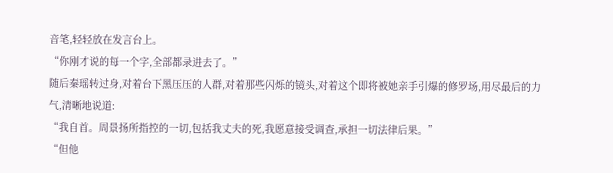音笔,轻轻放在发言台上。
“你刚才说的每一个字,全部都录进去了。”
随后秦瑶转过身,对着台下黑压压的人群,对着那些闪烁的镜头,对着这个即将被她亲手引爆的修罗场,用尽最后的力气,清晰地说道:
“我自首。周景扬所指控的一切,包括我丈夫的死,我愿意接受调查,承担一切法律后果。”
“但他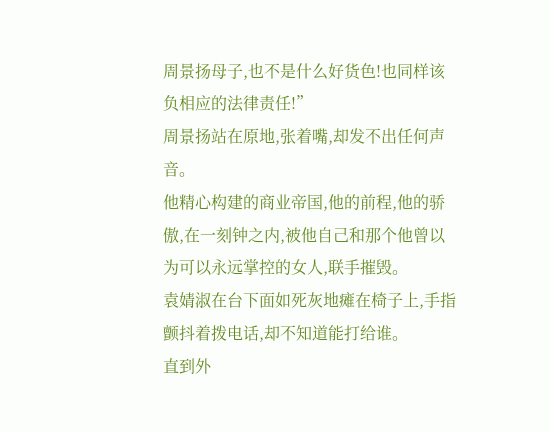周景扬母子,也不是什么好货色!也同样该负相应的法律责任!”
周景扬站在原地,张着嘴,却发不出任何声音。
他精心构建的商业帝国,他的前程,他的骄傲,在一刻钟之内,被他自己和那个他曾以为可以永远掌控的女人,联手摧毁。
袁婧淑在台下面如死灰地瘫在椅子上,手指颤抖着拨电话,却不知道能打给谁。
直到外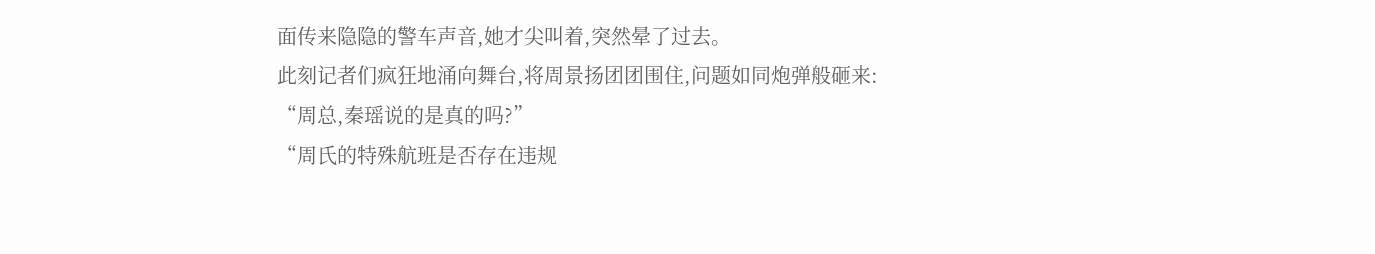面传来隐隐的警车声音,她才尖叫着,突然晕了过去。
此刻记者们疯狂地涌向舞台,将周景扬团团围住,问题如同炮弹般砸来:
“周总,秦瑶说的是真的吗?”
“周氏的特殊航班是否存在违规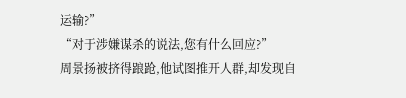运输?”
“对于涉嫌谋杀的说法,您有什么回应?”
周景扬被挤得踉跄,他试图推开人群,却发现自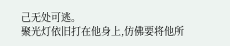己无处可逃。
聚光灯依旧打在他身上,仿佛要将他所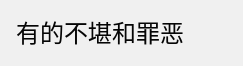有的不堪和罪恶